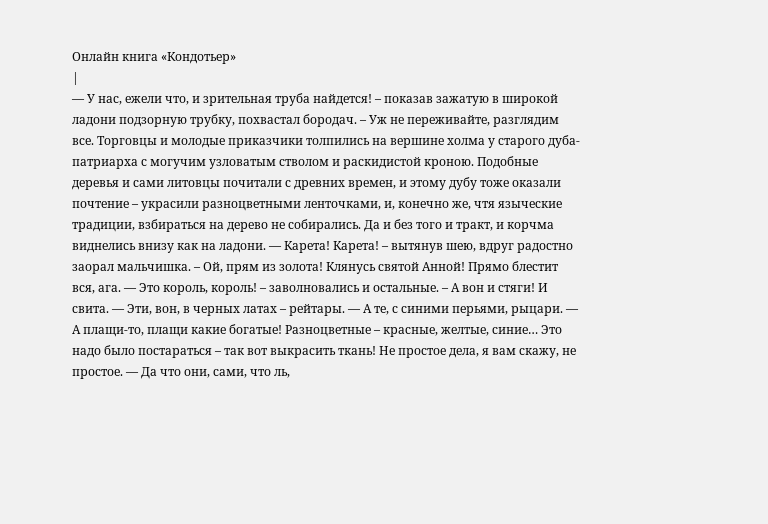Онлайн книга «Кондотьер»
|
— У нас, ежели что, и зрительная труба найдется! – показав зажатую в широкой ладони подзорную трубку, похвастал бородач. – Уж не переживайте, разглядим все. Торговцы и молодые приказчики толпились на вершине холма у старого дуба-патриарха с могучим узловатым стволом и раскидистой кроною. Подобные деревья и сами литовцы почитали с древних времен, и этому дубу тоже оказали почтение – украсили разноцветными ленточками, и, конечно же, чтя языческие традиции, взбираться на дерево не собирались. Да и без того и тракт, и корчма виднелись внизу как на ладони. — Карета! Карета! – вытянув шею, вдруг радостно заорал мальчишка. – Ой, прям из золота! Клянусь святой Анной! Прямо блестит вся, ага. — Это король, король! – заволновались и остальные. – А вон и стяги! И свита. — Эти, вон, в черных латах – рейтары. — А те, с синими перьями, рыцари. — А плащи-то, плащи какие богатые! Разноцветные – красные, желтые, синие… Это надо было постараться – так вот выкрасить ткань! Не простое дела, я вам скажу, не простое. — Да что они, сами, что ль,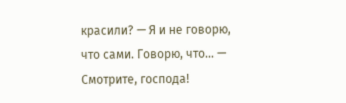красили? — Я и не говорю, что сами. Говорю, что… — Смотрите, господа!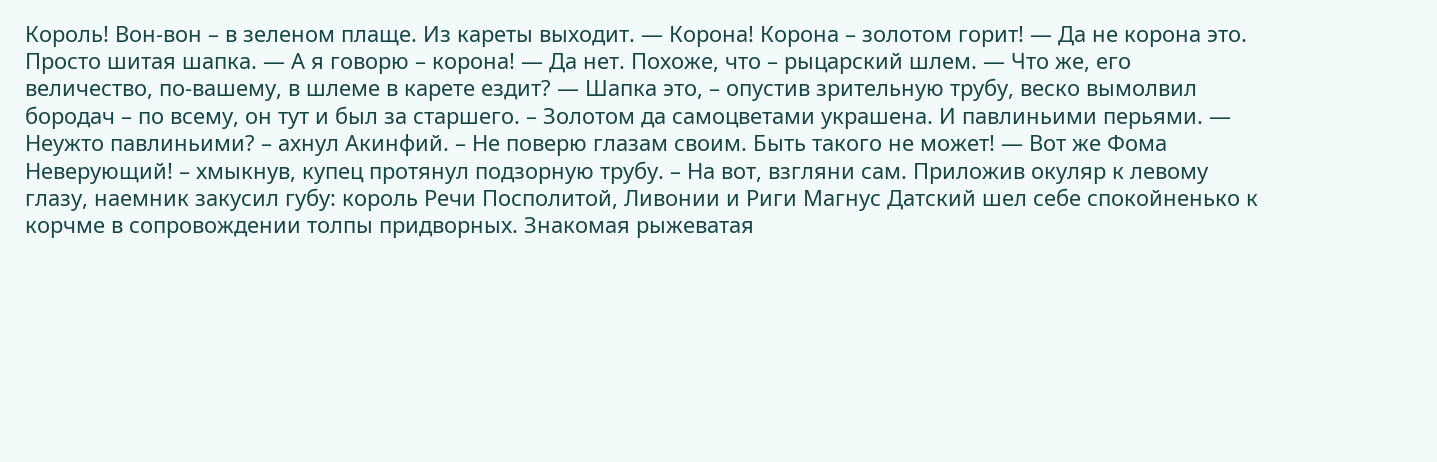Король! Вон-вон – в зеленом плаще. Из кареты выходит. — Корона! Корона – золотом горит! — Да не корона это. Просто шитая шапка. — А я говорю – корона! — Да нет. Похоже, что – рыцарский шлем. — Что же, его величество, по-вашему, в шлеме в карете ездит? — Шапка это, – опустив зрительную трубу, веско вымолвил бородач – по всему, он тут и был за старшего. – Золотом да самоцветами украшена. И павлиньими перьями. — Неужто павлиньими? – ахнул Акинфий. – Не поверю глазам своим. Быть такого не может! — Вот же Фома Неверующий! – хмыкнув, купец протянул подзорную трубу. – На вот, взгляни сам. Приложив окуляр к левому глазу, наемник закусил губу: король Речи Посполитой, Ливонии и Риги Магнус Датский шел себе спокойненько к корчме в сопровождении толпы придворных. Знакомая рыжеватая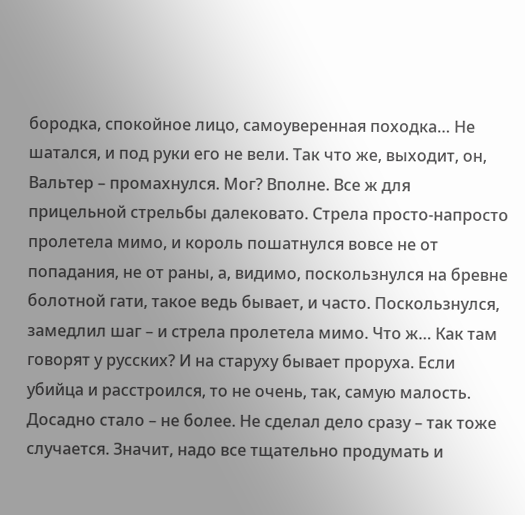бородка, спокойное лицо, самоуверенная походка… Не шатался, и под руки его не вели. Так что же, выходит, он, Вальтер – промахнулся. Мог? Вполне. Все ж для прицельной стрельбы далековато. Стрела просто-напросто пролетела мимо, и король пошатнулся вовсе не от попадания, не от раны, а, видимо, поскользнулся на бревне болотной гати, такое ведь бывает, и часто. Поскользнулся, замедлил шаг – и стрела пролетела мимо. Что ж… Как там говорят у русских? И на старуху бывает проруха. Если убийца и расстроился, то не очень, так, самую малость. Досадно стало – не более. Не сделал дело сразу – так тоже случается. Значит, надо все тщательно продумать и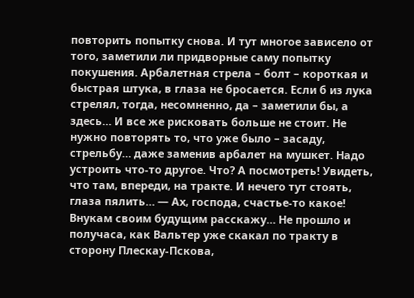повторить попытку снова. И тут многое зависело от того, заметили ли придворные саму попытку покушения. Арбалетная стрела – болт – короткая и быстрая штука, в глаза не бросается. Если б из лука стрелял, тогда, несомненно, да – заметили бы, а здесь… И все же рисковать больше не стоит. Не нужно повторять то, что уже было – засаду, стрельбу… даже заменив арбалет на мушкет. Надо устроить что-то другое. Что? А посмотреть! Увидеть, что там, впереди, на тракте. И нечего тут стоять, глаза пялить… — Ах, господа, счастье-то какое! Внукам своим будущим расскажу… Не прошло и получаса, как Вальтер уже скакал по тракту в сторону Плескау-Пскова,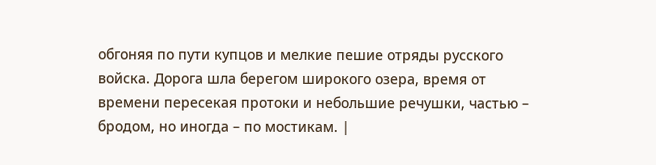обгоняя по пути купцов и мелкие пешие отряды русского войска. Дорога шла берегом широкого озера, время от времени пересекая протоки и небольшие речушки, частью – бродом, но иногда – по мостикам. |